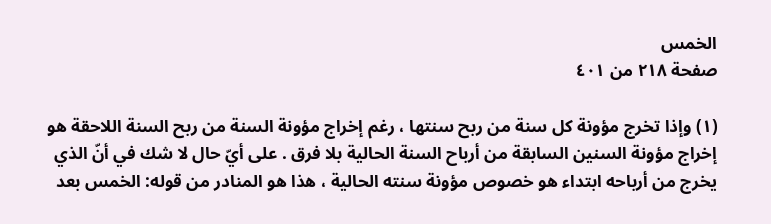الخمس
صفحة ٢١٨ من ٤٠١

(١) وإذا تخرج مؤونة كل سنة من ربح سنتها ، رغم إخراج مؤونة السنة من ربح السنة اللاحقة هو إخراج مؤونة السنين السابقة من أرباح السنة الحالية بلا فرق . على أيّ حال لا شك في أنّ الذي يخرج من أرباحه ابتداء هو خصوص مؤونة سنته الحالية ، هذا هو المنادر من قوله: الخمس بعد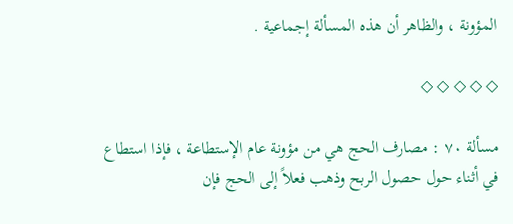المؤونة ، والظاهر أن هذه المسألة إجماعية .

◇ ◇ ◇ ◇ ◇

مسألة ٧٠ : مصارف الحج هي من مؤونة عام الإستطاعة ، فإذا استطاع في أثناء حول حصول الربح وذهب فعلاً إلى الحج فإن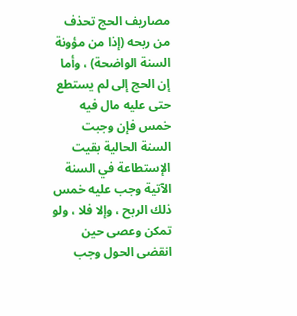مصاريف الحج تحذف من ربحه (إذا من مؤونة السنة الواضحة) ، وأما إن الحج إلى لم يستطع حتى عليه مال فيه خمس فإن وجبت السنة الحالية بقيت الإستطاعة في السنة الآتية وجب عليه خمس ذلك الربح ، وإلا فلا ، ولو تمكن وعصى حين انقضى الحول وجب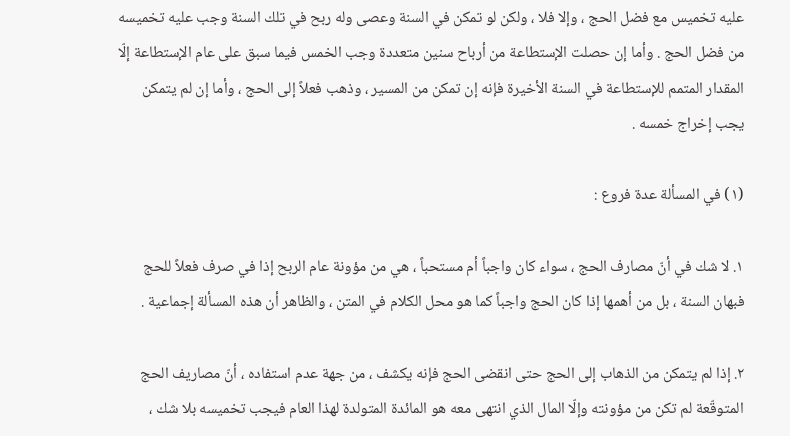عليه تخميس مع فضل الحج ، وإلا فلا ، ولكن لو تمكن في السنة وعصى وله ربح في تلك السنة وجب عليه تخميسه من فضل الحج . وأما إن حصلت الإستطاعة من أرباح سنين متعددة وجب الخمس فيما سبق على عام الإستطاعة إلّا المقدار المتمم للإستطاعة في السنة الأخيرة فإنه إن تمكن من المسير ، وذهب فعلاً إلى الحج ، وأما إن لم يتمكن يجب إخراج خمسه .

(١) في المسألة عدة فروع :

١. لا شك في أنّ مصارف الحج ، سواء كان واجباً أم مستحباً ، هي من مؤونة عام الربح إذا في صرف فعلاً للحج فبهان السنة ، بل من أهمها إذا كان الحج واجباً كما هو محل الكلام في المتن ، والظاهر أن هذه المسألة إجماعية .

٢. إذا لم يتمكن من الذهاب إلى الحج حتى انقضى الحج فإنه يكشف ، من جهة عدم استفاده ، أنّ مصاريف الحج المتوقّعة لم تكن من مؤونته وإلّا المال الذي انتهى معه هو المائدة المتولدة لهذا العام فيجب تخميسه بلا شك ،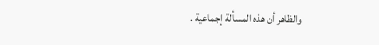والظاهر أن هذه المسألة إجماعية .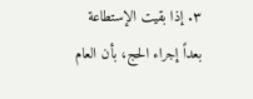٣. إذا بقيت الإستطاعة بعداً إجراء الحج، بأن العام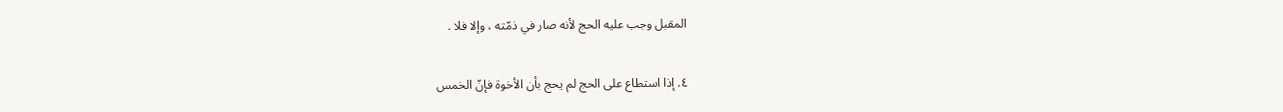المقبل وجب عليه الحج لأنه صار في ذمّته ، وإلا فلا .

٤. إذا استطاع على الحج لم يحج بأن الأخوة فإنّ الخمس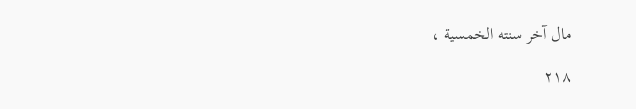مال آخر سنته الخمسية ،

٢١٨